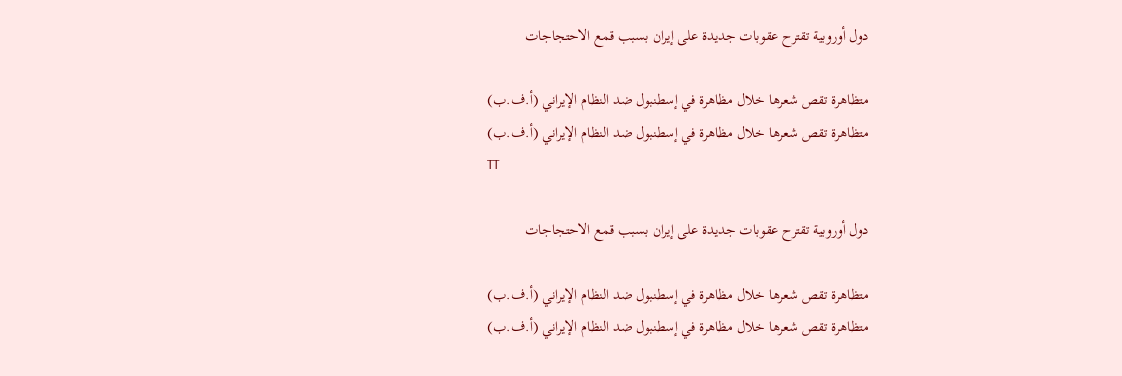دول أوروبية تقترح عقوبات جديدة على إيران بسبب قمع الاحتجاجات

متظاهرة تقص شعرها خلال مظاهرة في إسطنبول ضد النظام الإيراني (أ.ف.ب)
متظاهرة تقص شعرها خلال مظاهرة في إسطنبول ضد النظام الإيراني (أ.ف.ب)
TT

دول أوروبية تقترح عقوبات جديدة على إيران بسبب قمع الاحتجاجات

متظاهرة تقص شعرها خلال مظاهرة في إسطنبول ضد النظام الإيراني (أ.ف.ب)
متظاهرة تقص شعرها خلال مظاهرة في إسطنبول ضد النظام الإيراني (أ.ف.ب)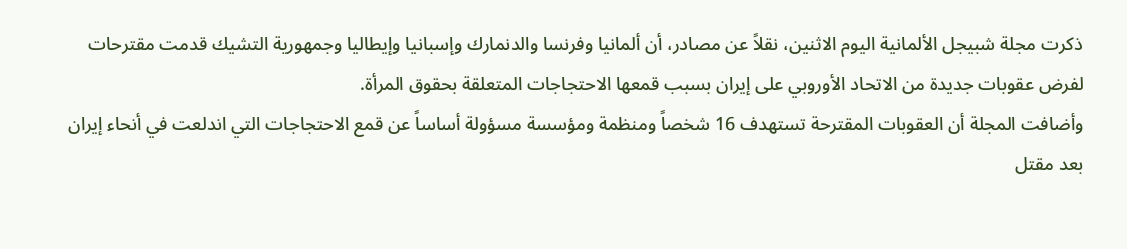ذكرت مجلة شبيجل الألمانية اليوم الاثنين، نقلاً عن مصادر، أن ألمانيا وفرنسا والدنمارك وإسبانيا وإيطاليا وجمهورية التشيك قدمت مقترحات لفرض عقوبات جديدة من الاتحاد الأوروبي على إيران بسبب قمعها الاحتجاجات المتعلقة بحقوق المرأة.
وأضافت المجلة أن العقوبات المقترحة تستهدف 16 شخصاً ومنظمة ومؤسسة مسؤولة أساساً عن قمع الاحتجاجات التي اندلعت في أنحاء إيران بعد مقتل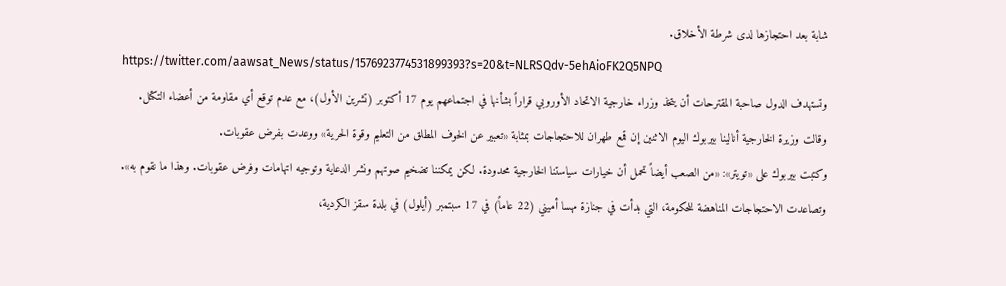شابة بعد احتجازها لدى شرطة الأخلاق.
https://twitter.com/aawsat_News/status/1576923774531899393?s=20&t=NLRSQdv-5ehAioFK2Q5NPQ
وتستهدف الدول صاحبة المقترحات أن يتخذ وزراء خارجية الاتحاد الأوروبي قراراً بشأنها في اجتماعهم يوم 17 أكتوبر (تشرين الأول)، مع عدم توقع أي مقاومة من أعضاء التكتل.
وقالت وزيرة الخارجية أنالينا بيربوك اليوم الاثنين إن قمع طهران للاحتجاجات بمثابة «تعبير عن الخوف المطلق من التعليم وقوة الحرية» ووعدت بفرض عقوبات.
وكتبت بيربوك على «تويتر»: «من الصعب أيضاً تحمل أن خيارات سياستنا الخارجية محدودة. لكن يمكننا تضخيم صوتهم ونشر الدعاية وتوجيه اتهامات وفرض عقوبات. وهذا ما نقوم به».
وتصاعدت الاحتجاجات المناهضة للحكومة، التي بدأت في جنازة مهسا أميني (22 عاماً) في 17 سبتمبر (أيلول) في بلدة سقز الكردية،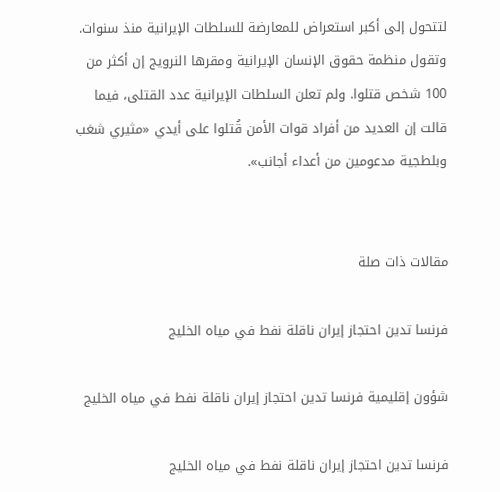لتتحول إلى أكبر استعراض للمعارضة للسلطات الإيرانية منذ سنوات.
وتقول منظمة حقوق الإنسان الإيرانية ومقرها النرويج إن أكثر من 100 شخص قتلوا. ولم تعلن السلطات الإيرانية عدد القتلى، فيما قالت إن العديد من أفراد قوات الأمن قُتلوا على أيدي «مثيري شغب وبلطجية مدعومين من أعداء أجانب».


مقالات ذات صلة

فرنسا تدين احتجاز إيران ناقلة نفط في مياه الخليج

شؤون إقليمية فرنسا تدين احتجاز إيران ناقلة نفط في مياه الخليج

فرنسا تدين احتجاز إيران ناقلة نفط في مياه الخليج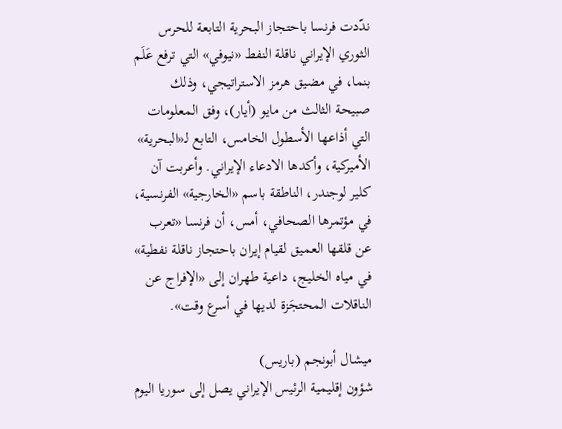ندّدت فرنسا باحتجاز البحرية التابعة للحرس الثوري الإيراني ناقلة النفط «نيوفي» التي ترفع عَلَم بنما، في مضيق هرمز الاستراتيجي، وذلك صبيحة الثالث من مايو (أيار)، وفق المعلومات التي أذاعها الأسطول الخامس، التابع لـ«البحرية» الأميركية، وأكدها الادعاء الإيراني. وأعربت آن كلير لوجندر، الناطقة باسم «الخارجية» الفرنسية، في مؤتمرها الصحافي، أمس، أن فرنسا «تعرب عن قلقها العميق لقيام إيران باحتجاز ناقلة نفطية» في مياه الخليج، داعية طهران إلى «الإفراج عن الناقلات المحتجَزة لديها في أسرع وقت».

ميشال أبونجم (باريس)
شؤون إقليمية الرئيس الإيراني يصل إلى سوريا اليوم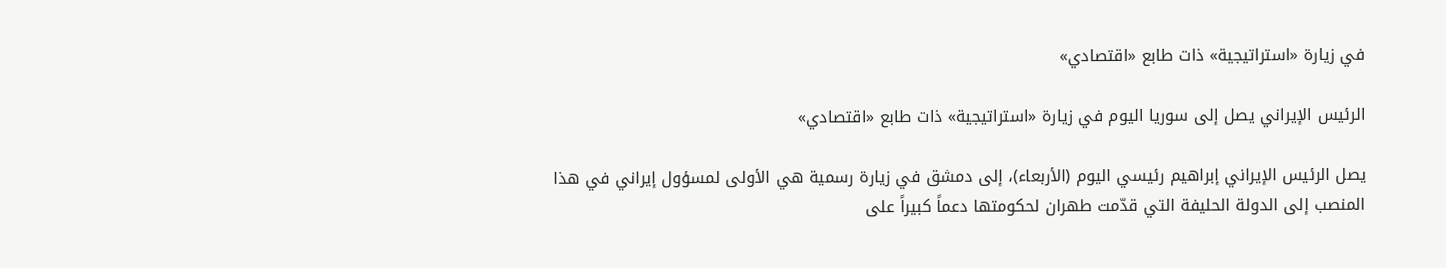في زيارة «استراتيجية» ذات طابع «اقتصادي»

الرئيس الإيراني يصل إلى سوريا اليوم في زيارة «استراتيجية» ذات طابع «اقتصادي»

يصل الرئيس الإيراني إبراهيم رئيسي اليوم (الأربعاء)، إلى دمشق في زيارة رسمية هي الأولى لمسؤول إيراني في هذا المنصب إلى الدولة الحليفة التي قدّمت طهران لحكومتها دعماً كبيراً على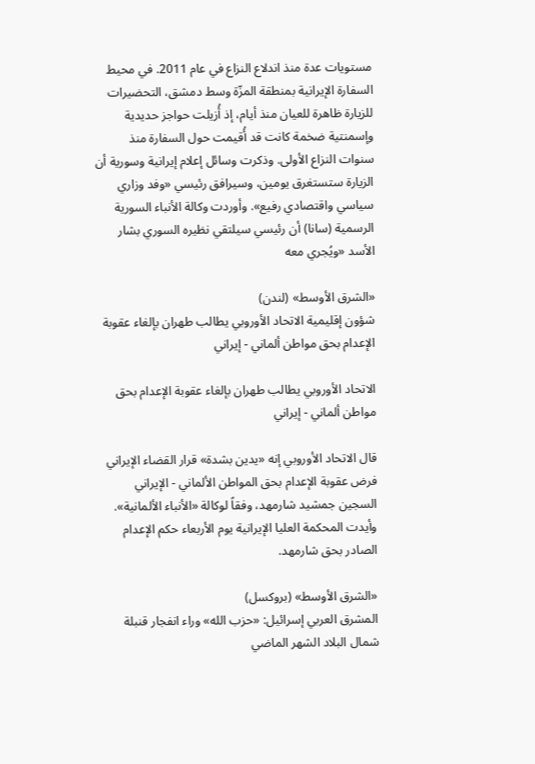مستويات عدة منذ اندلاع النزاع في عام 2011. في محيط السفارة الإيرانية بمنطقة المزّة وسط دمشق، التحضيرات للزيارة ظاهرة للعيان منذ أيام، إذ أُزيلت حواجز حديدية وإسمنتية ضخمة كانت قد أُقيمت حول السفارة منذ سنوات النزاع الأولى. وذكرت وسائل إعلام إيرانية وسورية أن الزيارة ستستغرق يومين، وسيرافق رئيسي «وفد وزاري سياسي واقتصادي رفيع». وأوردت وكالة الأنباء السورية الرسمية (سانا) أن رئيسي سيلتقي نظيره السوري بشار الأسد «ويُجري معه

«الشرق الأوسط» (لندن)
شؤون إقليمية الاتحاد الأوروبي يطالب طهران بإلغاء عقوبة الإعدام بحق مواطن ألماني - إيراني

الاتحاد الأوروبي يطالب طهران بإلغاء عقوبة الإعدام بحق مواطن ألماني - إيراني

قال الاتحاد الأوروبي إنه «يدين بشدة» قرار القضاء الإيراني فرض عقوبة الإعدام بحق المواطن الألماني - الإيراني السجين جمشيد شارمهد، وفقاً لوكالة «الأنباء الألمانية». وأيدت المحكمة العليا الإيرانية يوم الأربعاء حكم الإعدام الصادر بحق شارمهد.

«الشرق الأوسط» (بروكسل)
المشرق العربي إسرائيل: «حزب الله» وراء انفجار قنبلة شمال البلاد الشهر الماضي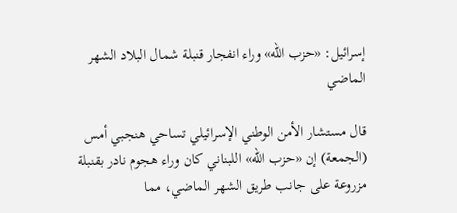إسرائيل: «حزب الله» وراء انفجار قنبلة شمال البلاد الشهر الماضي

قال مستشار الأمن الوطني الإسرائيلي تساحي هنجبي أمس (الجمعة) إن «حزب الله» اللبناني كان وراء هجوم نادر بقنبلة مزروعة على جانب طريق الشهر الماضي، مما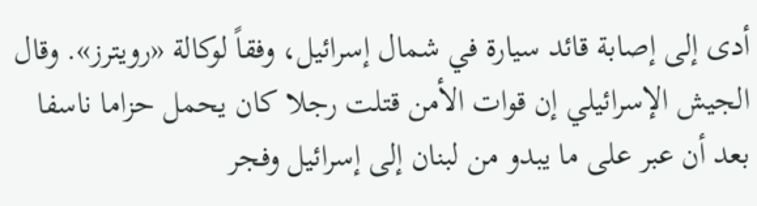أدى إلى إصابة قائد سيارة في شمال إسرائيل، وفقاً لوكالة «رويترز». وقال الجيش الإسرائيلي إن قوات الأمن قتلت رجلا كان يحمل حزاما ناسفا بعد أن عبر على ما يبدو من لبنان إلى إسرائيل وفجر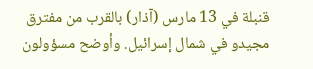قنبلة في 13 مارس (آذار) بالقرب من مفترق مجيدو في شمال إسرائيل. وأوضح مسؤولون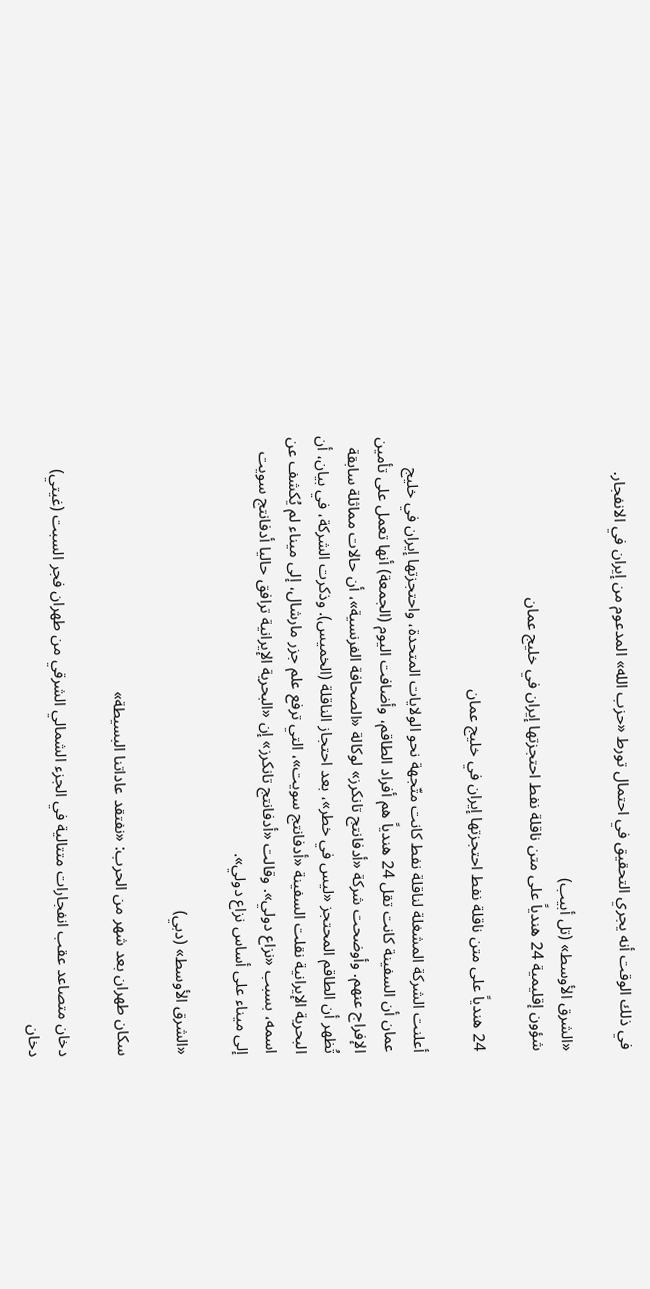في ذلك الوقت أنه يجري التحقيق في احتمال تورط «حزب الله» المدعوم من إيران في الانفجار.

«الشرق الأوسط» (تل أبيب)
شؤون إقليمية 24 هندياً على متن ناقلة نفط احتجزتها إيران في خليج عمان

24 هندياً على متن ناقلة نفط احتجزتها إيران في خليج عمان

أعلنت الشركة المشغلة لناقلة نفط كانت متّجهة نحو الولايات المتحدة، واحتجزتها إيران في خليج عمان أن السفينة كانت تقل 24 هندياً هم أفراد الطاقم، وأضافت اليوم (الجمعة) أنها تعمل على تأمين الإفراج عنهم. وأوضحت شركة «أدفانتج تانكرز» لوكالة «الصحافة الفرنسية»، أن حالات مماثلة سابقة تُظهر أن الطاقم المحتجز «ليس في خطر»، بعد احتجاز الناقلة (الخميس). وذكرت الشركة، في بيان، أن البحرية الإيرانية نقلت السفينة «أدفانتج سويت»، التي ترفع علم جزر مارشال، إلى ميناء لم يُكشف عن اسمه، بسبب «نزاع دولي». وقالت «أدفانتج تانكرز» إن «البحرية الإيرانية ترافق حاليا أدفانتج سويت إلى ميناء على أساس نزاع دولي».

«الشرق الأوسط» (دبي)

سكان طهران بعد شهر من الحرب: «نفتقد عاداتنا البسيطة»

دخان متصاعد عقب انفجارات متتالية في الجزء الشمالي الشرقي من طهران فجر السبت (غيتي)
دخان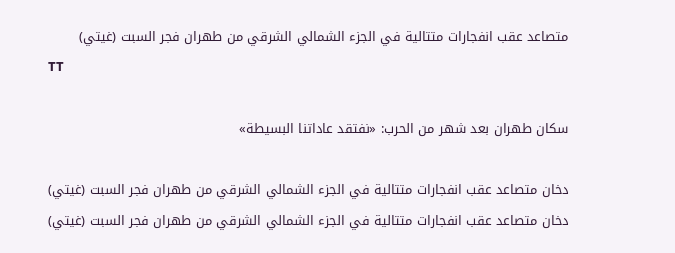متصاعد عقب انفجارات متتالية في الجزء الشمالي الشرقي من طهران فجر السبت (غيتي)
TT

سكان طهران بعد شهر من الحرب: «نفتقد عاداتنا البسيطة»

دخان متصاعد عقب انفجارات متتالية في الجزء الشمالي الشرقي من طهران فجر السبت (غيتي)
دخان متصاعد عقب انفجارات متتالية في الجزء الشمالي الشرقي من طهران فجر السبت (غيتي)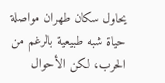يحاول سكان طهران مواصلة حياة شبه طبيعية بالرغم من الحرب، لكن الأحوال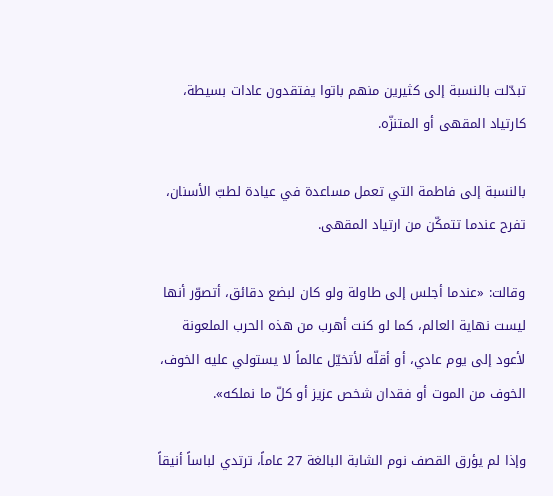تبدّلت بالنسبة إلى كثيرين منهم باتوا يفتقدون عادات بسيطة، كارتياد المقهى أو المتنزّه.

بالنسبة إلى فاطمة التي تعمل مساعدة في عيادة لطبّ الأسنان، تفرح عندما تتمكّن من ارتياد المقهى.

وقالت: «عندما أجلس إلى طاولة ولو كان لبضع دقائق، أتصوّر أنها ليست نهاية العالم، كما لو كنت أهرب من هذه الحرب الملعونة لأعود إلى يوم عادي، أو أقلّه لأتخيّل عالماً لا يستولي عليه الخوف، الخوف من الموت أو فقدان شخص عزيز أو كلّ ما نملكه».

وإذا لم يؤرق القصف نوم الشابة البالغة 27 عاماً، ترتدي لباساً أنيقاً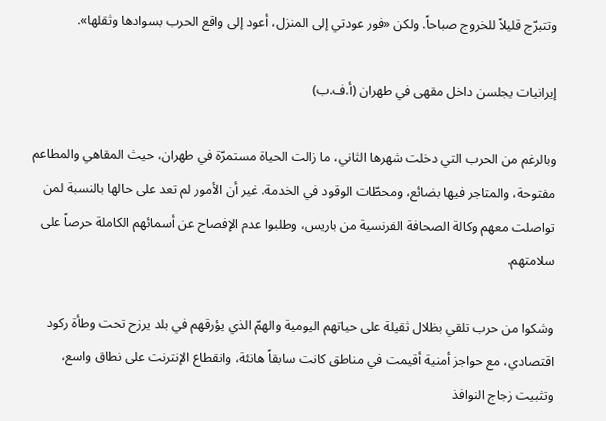وتتبرّج قليلاً للخروج صباحاً. ولكن «فور عودتي إلى المنزل، أعود إلى واقع الحرب بسوادها وثقلها».

إيرانيات يجلسن داخل مقهى في طهران (أ.ف.ب)

وبالرغم من الحرب التي دخلت شهرها الثاني، ما زالت الحياة مستمرّة في طهران، حيث المقاهي والمطاعم مفتوحة، والمتاجر فيها بضائع، ومحطّات الوقود في الخدمة. غير أن الأمور لم تعد على حالها بالنسبة لمن تواصلت معهم وكالة الصحافة الفرنسية من باريس، وطلبوا عدم الإفصاح عن أسمائهم الكاملة حرصاً على سلامتهم.

وشكوا من حرب تلقي بظلال ثقيلة على حياتهم اليومية والهمّ الذي يؤرقهم في بلد يرزح تحت وطأة ركود اقتصادي، مع حواجز أمنية أقيمت في مناطق كانت سابقاً هانئة، وانقطاع الإنترنت على نطاق واسع، وتثبيت زجاج النوافذ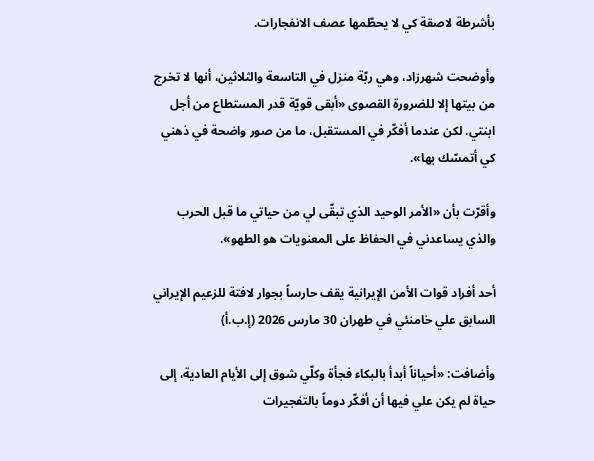بأشرطة لاصقة كي لا يحطّمها عصف الانفجارات.

وأوضحت شهرزاد، وهي ربّة منزل في التاسعة والثلاثين، أنها لا تخرج من بيتها إلا للضرورة القصوى «أبقى قويّة قدر المستطاع من أجل ابنتي. لكن عندما أفكّر في المستقبل، ما من صور واضحة في ذهني كي أتمسّك بها».

وأقرّت بأن «الأمر الوحيد الذي تبقّى لي من حياتي ما قبل الحرب والذي يساعدني في الحفاظ على المعنويات هو الطهو».

أحد أفراد قوات الأمن الإيرانية يقف حارساً بجوار لافتة للزعيم الإيراني السابق علي خامنئي في طهران 30 مارس 2026 (إ.ب.أ)

وأضافت: «أحياناً أبدأ بالبكاء فجأة وكلّي شوق إلى الأيام العادية، إلى حياة لم يكن علي فيها أن أفكّر دوماً بالتفجيرات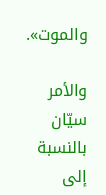والموت».

والأمر سيّان بالنسبة إلى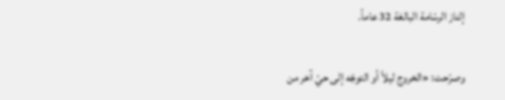إلناز الرسّامة البالغة 32 عاماً.

وصرّحت: «الخروج ليلاً أو التوجّه إلى حيّ آخر من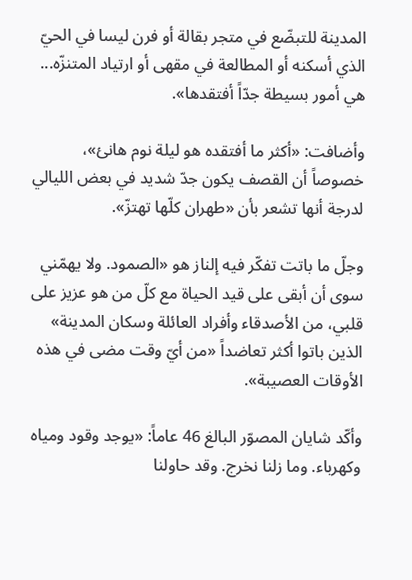المدينة للتبضّع في متجر بقالة أو فرن ليسا في الحيّ الذي أسكنه أو المطالعة في مقهى أو ارتياد المتنزّه... هي أمور بسيطة جدّاً أفتقدها».

وأضافت: «أكثر ما أفتقده هو ليلة نوم هانئ»، خصوصاً أن القصف يكون جدّ شديد في بعض الليالي لدرجة أنها تشعر بأن «طهران كلّها تهتزّ».

وجلّ ما باتت تفكّر فيه إلناز هو «الصمود. ولا يهمّني سوى أن أبقى على قيد الحياة مع كلّ من هو عزيز على قلبي، من الأصدقاء وأفراد العائلة وسكان المدينة» الذين باتوا أكثر تعاضداً «من أيّ وقت مضى في هذه الأوقات العصيبة».

وأكّد شايان المصوّر البالغ 46 عاماً: «يوجد وقود ومياه وكهرباء. وما زلنا نخرج. وقد حاولنا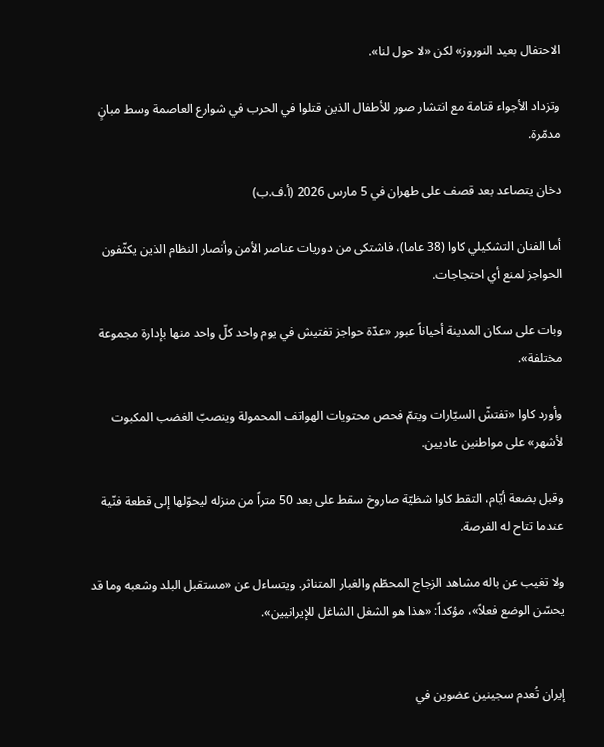الاحتفال بعيد النوروز» لكن «لا حول لنا».

وتزداد الأجواء قتامة مع انتشار صور للأطفال الذين قتلوا في الحرب في شوارع العاصمة وسط مبانٍ مدمّرة.

دخان يتصاعد بعد قصف على طهران في 5 مارس 2026 (أ.ف.ب)

أما الفنان التشكيلي كاوا (38 عاما)، فاشتكى من دوريات عناصر الأمن وأنصار النظام الذين يكثّفون الحواجز لمنع أي احتجاجات.

وبات على سكان المدينة أحياناً عبور «عدّة حواجز تفتيش في يوم واحد كلّ واحد منها بإدارة مجموعة مختلفة».

وأورد كاوا «تفتشّ السيّارات ويتمّ فحص محتويات الهواتف المحمولة وينصبّ الغضب المكبوت لأشهر» على مواطنين عاديين.

وقبل بضعة أيّام، التقط كاوا شظيّة صاروخ سقط على بعد 50 متراً من منزله ليحوّلها إلى قطعة فنّية عندما تتاح له الفرصة.

ولا تغيب عن باله مشاهد الزجاج المحطّم والغبار المتناثر. ويتساءل عن «مستقبل البلد وشعبه وما قد يحسّن الوضع فعلاً»، مؤكداً: «هذا هو الشغل الشاغل للإيرانيين».


إيران تُعدم سجينين عضوين في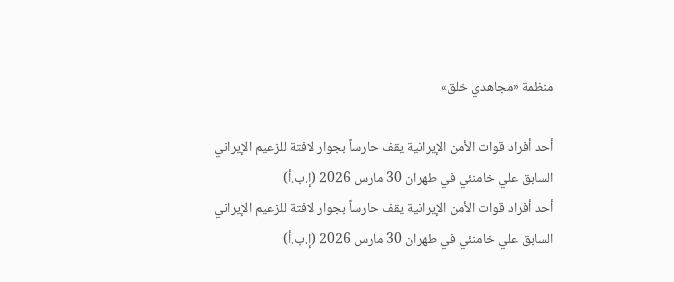منظمة «مجاهدي خلق»

أحد أفراد قوات الأمن الإيرانية يقف حارساً بجوار لافتة للزعيم الإيراني السابق علي خامنئي في طهران 30 مارس 2026 (إ.ب.أ)
أحد أفراد قوات الأمن الإيرانية يقف حارساً بجوار لافتة للزعيم الإيراني السابق علي خامنئي في طهران 30 مارس 2026 (إ.ب.أ)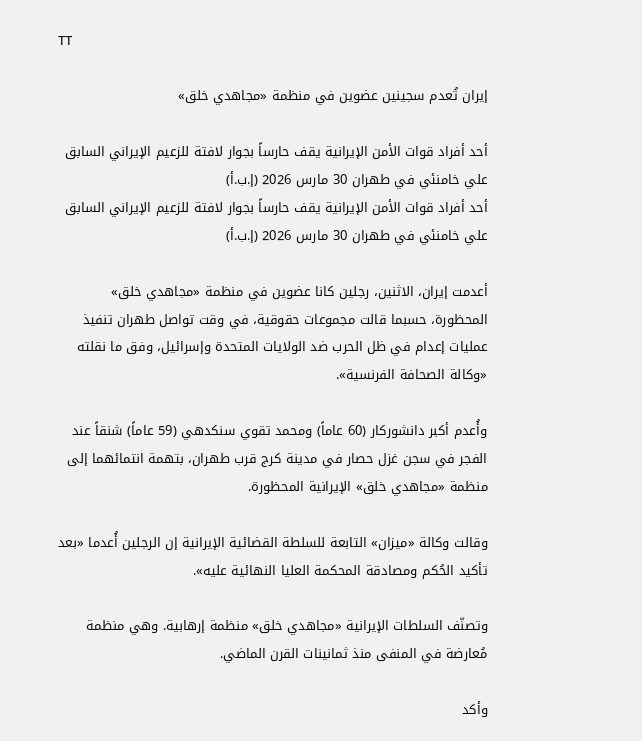TT

إيران تُعدم سجينين عضوين في منظمة «مجاهدي خلق»

أحد أفراد قوات الأمن الإيرانية يقف حارساً بجوار لافتة للزعيم الإيراني السابق علي خامنئي في طهران 30 مارس 2026 (إ.ب.أ)
أحد أفراد قوات الأمن الإيرانية يقف حارساً بجوار لافتة للزعيم الإيراني السابق علي خامنئي في طهران 30 مارس 2026 (إ.ب.أ)

أعدمت إيران، الاثنين، رجلين كانا عضوين في منظمة «مجاهدي خلق» المحظورة، حسبما قالت مجموعات حقوقية، في وقت تواصل طهران تنفيذ عمليات إعدام في ظل الحرب ضد الولايات المتحدة وإسرائيل، وفق ما نقلته «وكالة الصحافة الفرنسية».

وأُعدم أكبر دانشوركار (60 عاماً) ومحمد تقوي سنكدهي (59 عاماً) شنقاً عند الفجر في سجن غزل حصار في مدينة كرج قرب طهران، بتهمة انتمائهما إلى منظمة «مجاهدي خلق» الإيرانية المحظورة.

وقالت وكالة «ميزان» التابعة للسلطة القضائية الإيرانية إن الرجلين أُعدما «بعد تأكيد الحُكم ومصادقة المحكمة العليا النهائية عليه».

وتصنّف السلطات الإيرانية «مجاهدي خلق» منظمة إرهابية. وهي منظمة مُعارضة في المنفى منذ ثمانينات القرن الماضي.

وأكد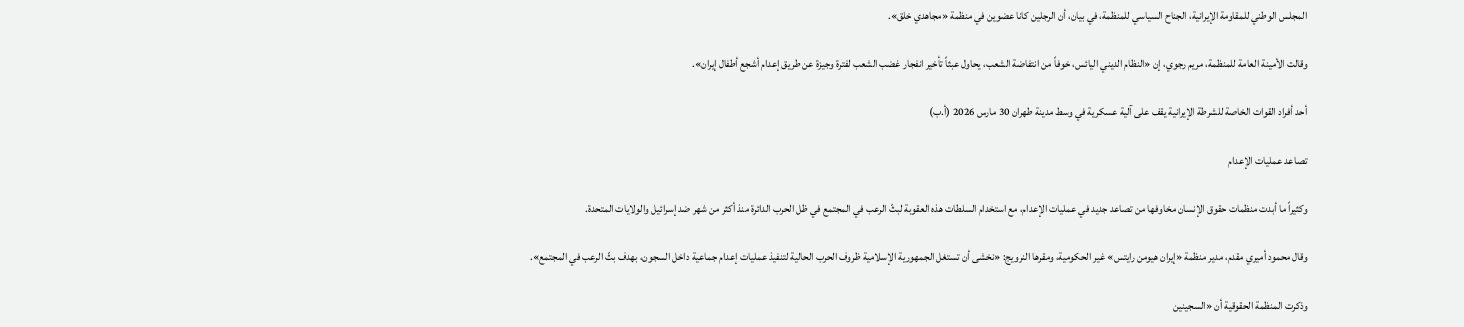المجلس الوطني للمقاومة الإيرانية، الجناح السياسي للمنظمة، في بيان، أن الرجلين كانا عضوين في منظمة «مجاهدي خلق».

وقالت الأمينة العامة للمنظمة، مريم رجوي، إن «النظام الديني اليائس، خوفاً من انتفاضة الشعب، يحاول عبثاً تأخير انفجار غضب الشعب لفترة وجيزة عن طريق إعدام أشجع أطفال إيران».

أحد أفراد القوات الخاصة للشرطة الإيرانية يقف على آلية عسكرية في وسط مدينة طهران 30 مارس 2026 (أ.ب)

تصاعد عمليات الإعدام

وكثيراً ما أبدت منظمات حقوق الإنسان مخاوفها من تصاعد جديد في عمليات الإعدام، مع استخدام السلطات هذه العقوبة لبثّ الرعب في المجتمع في ظل الحرب الدائرة منذ أكثر من شهر ضد إسرائيل والولايات المتحدة.

وقال محمود أميري مقدم، مدير منظمة «إيران هيومن رايتس» غير الحكومية، ومقرها النرويج: «نخشى أن تستغل الجمهورية الإسلامية ظروف الحرب الحالية لتنفيذ عمليات إعدام جماعية داخل السجون، بهدف بثّ الرعب في المجتمع».

وذكرت المنظمة الحقوقية أن «السجينين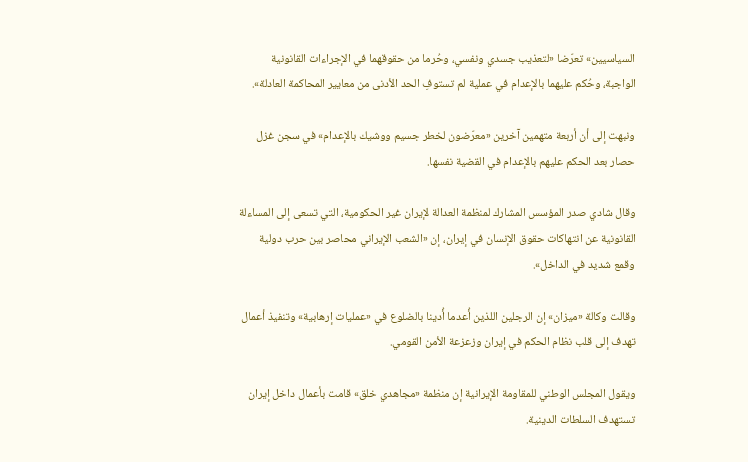السياسيين» تعرّضا «لتعذيب جسدي ونفسي، وحُرما من حقوقهما في الإجراءات القانونية الواجبة، وحُكم عليهما بالإعدام في عملية لم تستوفِ الحد الأدنى من معايير المحاكمة العادلة».

ونبهت إلى أن أربعة متهمين آخرين «معرّضون لخطر جسيم ووشيك بالإعدام» في سجن غزل حصار بعد الحكم عليهم بالإعدام في القضية نفسها.

وقال شادي صدر المؤسس المشارك لمنظمة العدالة لإيران غير الحكومية، التي تسعى إلى المساءلة القانونية عن انتهاكات حقوق الإنسان في إيران، إن «الشعب الإيراني محاصر بين حرب دولية وقمع شديد في الداخل».

وقالت وكالة «ميزان» إن الرجلين اللذين أُعدما أُدينا بالضلوع في «عمليات إرهابية» وتنفيذ أعمال تهدف إلى قلب نظام الحكم في إيران وزعزعة الأمن القومي.

ويقول المجلس الوطني للمقاومة الإيرانية إن منظمة «مجاهدي خلق» قامت بأعمال داخل إيران تستهدف السلطات الدينية.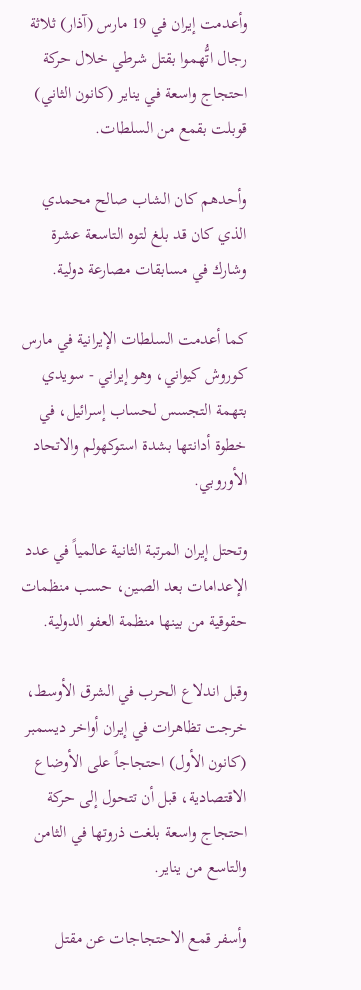وأعدمت إيران في 19 مارس (آذار) ثلاثة رجال اتُّهموا بقتل شرطي خلال حركة احتجاج واسعة في يناير (كانون الثاني) قوبلت بقمع من السلطات.

وأحدهم كان الشاب صالح محمدي الذي كان قد بلغ لتوه التاسعة عشرة وشارك في مسابقات مصارعة دولية.

كما أعدمت السلطات الإيرانية في مارس كوروش كيواني، وهو إيراني - سويدي بتهمة التجسس لحساب إسرائيل، في خطوة أدانتها بشدة استوكهولم والاتحاد الأوروبي.

وتحتل إيران المرتبة الثانية عالمياً في عدد الإعدامات بعد الصين، حسب منظمات حقوقية من بينها منظمة العفو الدولية.

وقبل اندلاع الحرب في الشرق الأوسط، خرجت تظاهرات في إيران أواخر ديسمبر (كانون الأول) احتجاجاً على الأوضاع الاقتصادية، قبل أن تتحول إلى حركة احتجاج واسعة بلغت ذروتها في الثامن والتاسع من يناير.

وأسفر قمع الاحتجاجات عن مقتل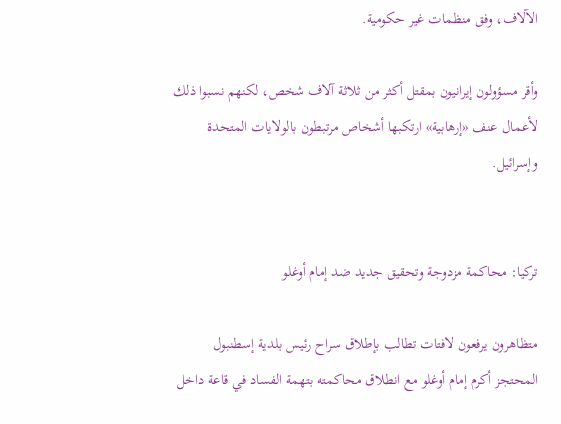الآلاف، وفق منظمات غير حكومية.

وأقر مسؤولون إيرانيون بمقتل أكثر من ثلاثة آلاف شخص، لكنهم نسبوا ذلك لأعمال عنف «إرهابية» ارتكبها أشخاص مرتبطون بالولايات المتحدة وإسرائيل.


تركيا: محاكمة مزدوجة وتحقيق جديد ضد إمام أوغلو

متظاهرون يرفعون لافتات تطالب بإطلاق سراح رئيس بلدية إسطنبول المحتجز أكرم إمام أوغلو مع انطلاق محاكمته بتهمة الفساد في قاعة داخل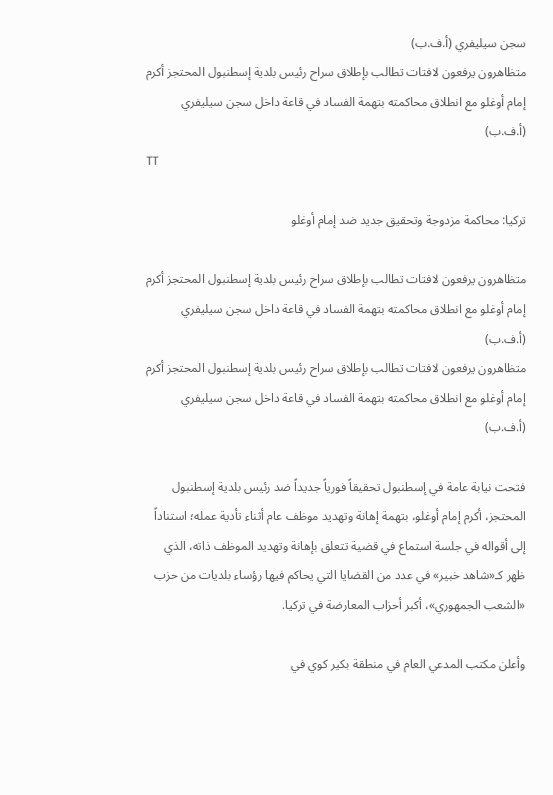سجن سيليفري (أ.ف.ب)
متظاهرون يرفعون لافتات تطالب بإطلاق سراح رئيس بلدية إسطنبول المحتجز أكرم إمام أوغلو مع انطلاق محاكمته بتهمة الفساد في قاعة داخل سجن سيليفري (أ.ف.ب)
TT

تركيا: محاكمة مزدوجة وتحقيق جديد ضد إمام أوغلو

متظاهرون يرفعون لافتات تطالب بإطلاق سراح رئيس بلدية إسطنبول المحتجز أكرم إمام أوغلو مع انطلاق محاكمته بتهمة الفساد في قاعة داخل سجن سيليفري (أ.ف.ب)
متظاهرون يرفعون لافتات تطالب بإطلاق سراح رئيس بلدية إسطنبول المحتجز أكرم إمام أوغلو مع انطلاق محاكمته بتهمة الفساد في قاعة داخل سجن سيليفري (أ.ف.ب)

فتحت نيابة عامة في إسطنبول تحقيقاً فورياً جديداً ضد رئيس بلدية إسطنبول المحتجز، أكرم إمام أوغلو، بتهمة إهانة وتهديد موظف عام أثناء تأدية عمله؛ استناداً إلى أقواله في جلسة استماع في قضية تتعلق بإهانة وتهديد الموظف ذاته، الذي ظهر كـ«شاهد خبير» في عدد من القضايا التي يحاكم فيها رؤساء بلديات من حزب «الشعب الجمهوري»، أكبر أحزاب المعارضة في تركيا.

وأعلن مكتب المدعي العام في منطقة بكير كوي في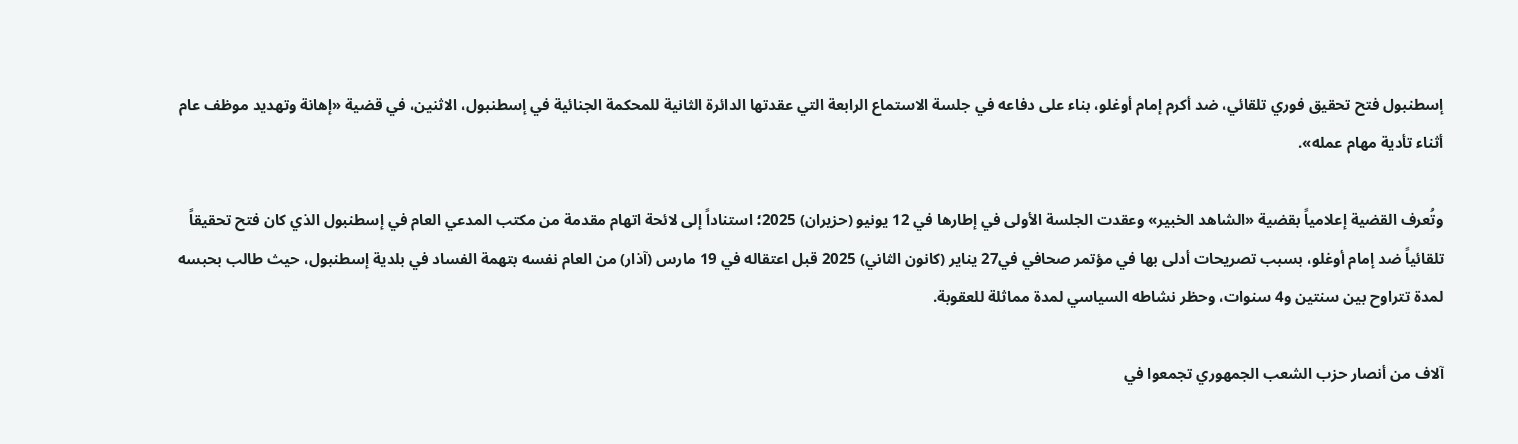إسطنبول فتح تحقيق فوري تلقائي، ضد أكرم إمام أوغلو، بناء على دفاعه في جلسة الاستماع الرابعة التي عقدتها الدائرة الثانية للمحكمة الجنائية في إسطنبول، الاثنين، في قضية «إهانة وتهديد موظف عام أثناء تأدية مهام عمله».

وتُعرف القضية إعلامياً بقضية «الشاهد الخبير» وعقدت الجلسة الأولى في إطارها في 12 يونيو (حزيران) 2025؛ استناداً إلى لائحة اتهام مقدمة من مكتب المدعي العام في إسطنبول الذي كان فتح تحقيقاً تلقائياً ضد إمام أوغلو، بسبب تصريحات أدلى بها في مؤتمر صحافي في27 يناير (كانون الثاني) 2025 قبل اعتقاله في 19 مارس (آذار) من العام نفسه بتهمة الفساد في بلدية إسطنبول، حيث طالب بحبسه لمدة تتراوح بين سنتين و4 سنوات، وحظر نشاطه السياسي لمدة مماثلة للعقوبة.

آلاف من أنصار حزب الشعب الجمهوري تجمعوا في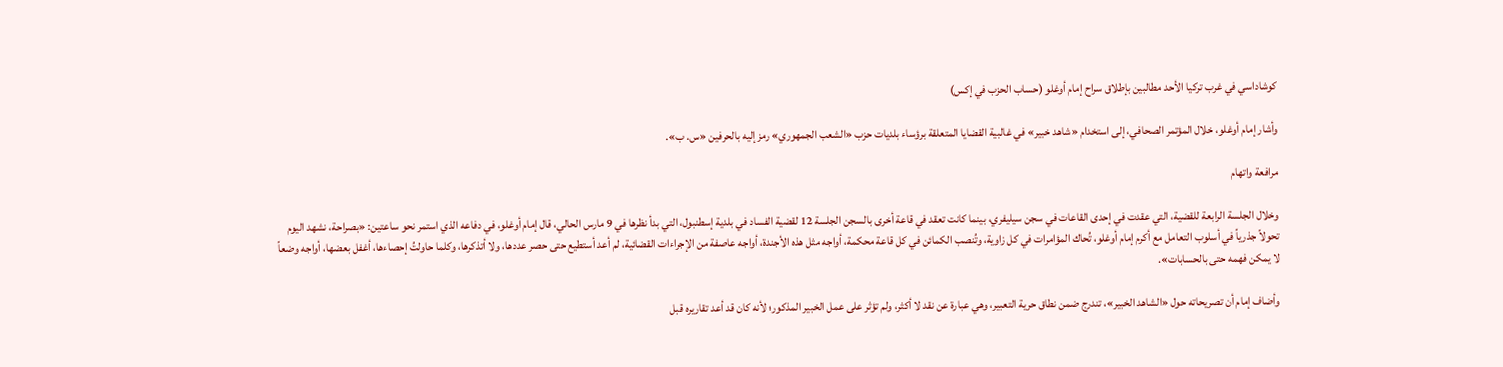كوشاداسي في غرب تركيا الأحد مطالبين بإطلاق سراح إمام أوغلو (حساب الحزب في إكس)

وأشار إمام أوغلو، خلال المؤتمر الصحافي، إلى استخدام «شاهد خبير» في غالبية القضايا المتعلقة برؤساء بلديات حزب «الشعب الجمهوري» رمز إليه بالحرفين «س. ب».

مرافعة واتهام

وخلال الجلسة الرابعة للقضية، التي عقدت في إحدى القاعات في سجن سيليفري، بينما كانت تعقد في قاعة أخرى بالسجن الجلسة 12 لقضية الفساد في بلدية إسطنبول، التي بدأ نظرها في 9 مارس الحالي، قال إمام أوغلو، في دفاعه الذي استمر نحو ساعتين: «بصراحة، نشهد اليوم تحولاً جذرياً في أسلوب التعامل مع أكرم إمام أوغلو، تُحاك المؤامرات في كل زاوية، وتُنصب الكمائن في كل قاعة محكمة، أواجه مثل هذه الأجندة، أواجه عاصفة من الإجراءات القضائية، لم أعد أستطيع حتى حصر عددها، ولا أتذكرها، وكلما حاولتُ إحصاءها، أغفل بعضها، أواجه وضعاً لا يمكن فهمه حتى بالحسابات».

وأضاف إمام أن تصريحاته حول «الشاهد الخبير»، تندرج ضمن نطاق حرية التعبير، وهي عبارة عن نقد لا أكثر، ولم تؤثر على عمل الخبير المذكور؛ لأنه كان قد أعد تقاريره قبل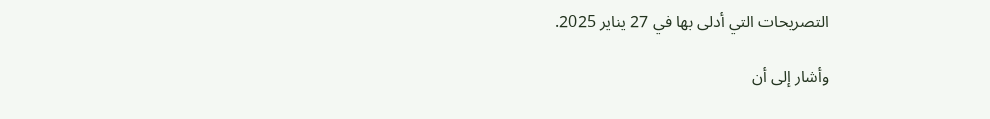التصريحات التي أدلى بها في 27 يناير 2025.

وأشار إلى أن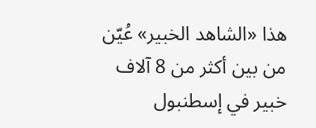هذا «الشاهد الخبير» عُيّن من بين أكثر من 8 آلاف خبير في إسطنبول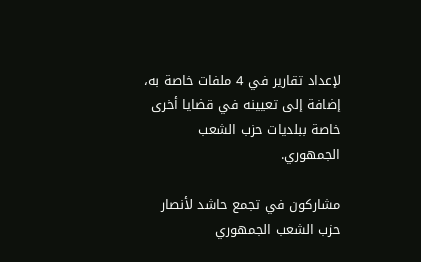لإعداد تقارير في 4 ملفات خاصة به، إضافة إلى تعيينه في قضايا أخرى خاصة ببلديات حزب الشعب الجمهوري.

مشاركون في تجمع حاشد لأنصار حزب الشعب الجمهوري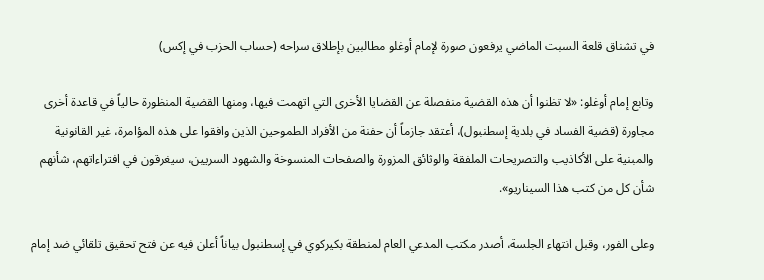في تشناق قلعة السبت الماضي يرفعون صورة لإمام أوغلو مطالبين بإطلاق سراحه (حساب الحزب في إكس)

وتابع إمام أوغلو: «لا تظنوا أن هذه القضية منفصلة عن القضايا الأخرى التي اتهمت فيها، ومنها القضية المنظورة حالياً في قاعدة أخرى مجاورة (قضية الفساد في بلدية إسطنبول)، أعتقد جازماً أن حفنة من الأفراد الطموحين الذين وافقوا على هذه المؤامرة، غير القانونية والمبنية على الأكاذيب والتصريحات الملفقة والوثائق المزورة والصفحات المنسوخة والشهود السريين، سيغرقون في افتراءاتهم، شأنهم شأن كل من كتب هذا السيناريو».

وعلى الفور، وقبل انتهاء الجلسة، أصدر مكتب المدعي العام لمنطقة بكيركوي في إسطنبول بياناً أعلن فيه عن فتح تحقيق تلقائي ضد إمام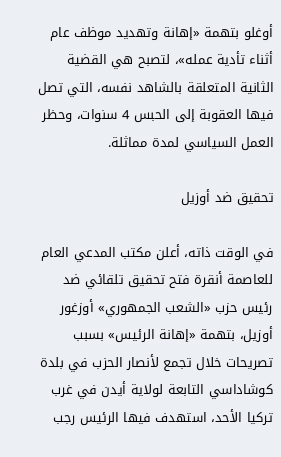أوغلو بتهمة «إهانة وتهديد موظف عام أثناء تأدية عمله»، لتصبح هي القضية الثانية المتعلقة بالشاهد نفسه، التي تصل فيها العقوبة إلى الحبس 4 سنوات، وحظر العمل السياسي لمدة مماثلة.

تحقيق ضد أوزيل

في الوقت ذاته، أعلن مكتب المدعي العام للعاصمة أنقرة فتح تحقيق تلقائي ضد رئيس حزب «الشعب الجمهوري» أوزغور أوزيل، بتهمة «إهانة الرئيس» بسبب تصريحات خلال تجمع لأنصار الحزب في بلدة كوشاداسي التابعة لولاية أيدن في غرب تركيا الأحد، استهدف فيها الرئيس رجب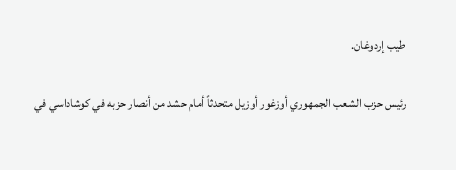طيب إردوغان.

رئيس حزب الشعب الجمهوري أوزغور أوزيل متحدثاً أمام حشد من أنصار حزبه في كوشاداسي في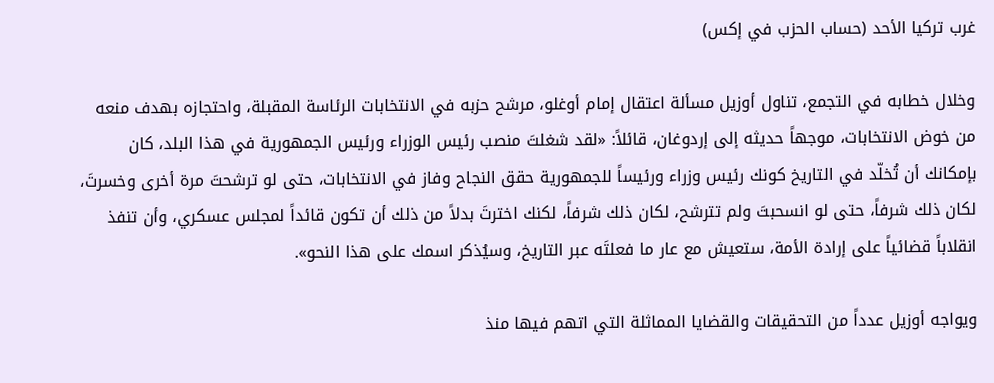غرب تركيا الأحد (حساب الحزب في إكس)

وخلال خطابه في التجمع، تناول أوزيل مسألة اعتقال إمام أوغلو، مرشح حزبه في الانتخابات الرئاسة المقبلة، واحتجازه بهدف منعه من خوض الانتخابات، موجهاً حديثه إلى إردوغان، قائلاً: «لقد شغلتَ منصب رئيس الوزراء ورئيس الجمهورية في هذا البلد، كان بإمكانك أن تُخلّد في التاريخ كونك رئيس وزراء ورئيساً للجمهورية حقق النجاح وفاز في الانتخابات، حتى لو ترشحتَ مرة أخرى وخسرتَ، لكان ذلك شرفاً، حتى لو انسحبتَ ولم تترشح، لكان ذلك شرفاً، لكنك اخترتَ بدلاً من ذلك أن تكون قائداً لمجلس عسكري، وأن تنفذ انقلاباً قضائياً على إرادة الأمة، ستعيش مع عار ما فعلتَه عبر التاريخ، وسيُذكر اسمك على هذا النحو».

ويواجه أوزيل عدداً من التحقيقات والقضايا المماثلة التي اتهم فيها منذ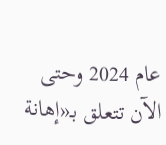عام 2024 وحتى الآن تتعلق بـ«إهانة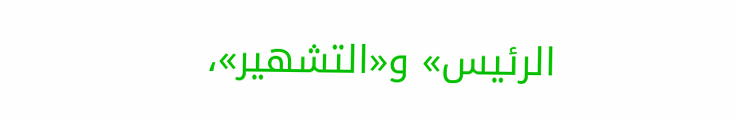الرئيس» و«التشهير»،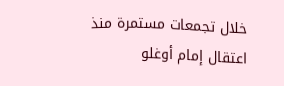خلال تجمعات مستمرة منذ اعتقال إمام أوغلو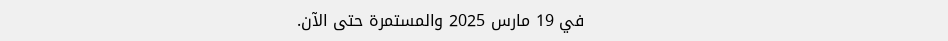في 19 مارس 2025 والمستمرة حتى الآن.